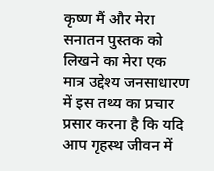कृष्ण मैं और मेरा सनातन पुस्तक को लिखने का मेरा एक मात्र उद्देश्य जनसाधारण में इस तथ्य का प्रचार प्रसार करना है कि यदि आप गृहस्थ जीवन में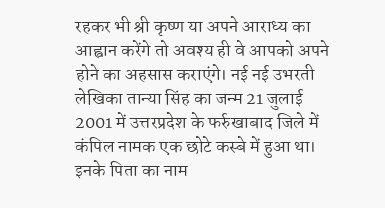रहकर भी श्री कृष्ण या अपने आराध्य का आह्वान करेंगे तो अवश्य ही वे आपको अपने होने का अहसास कराएंगे। नई नई उभरती लेखिका तान्या सिंह का जन्म 21 जुलाई 2001 में उत्तरप्रदेश के फर्रुखाबाद जिले में कंपिल नामक एक छोटे कस्बे में हुआ था। इनके पिता का नाम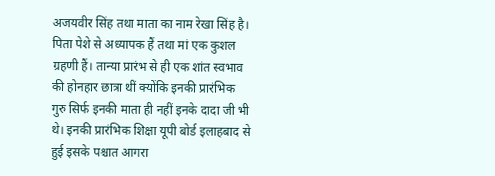अजयवीर सिंह तथा माता का नाम रेखा सिंह है। पिता पेशे से अध्यापक हैं तथा मां एक कुशल ग्रहणी हैं। तान्या प्रारंभ से ही एक शांत स्वभाव की होनहार छात्रा थीं क्योंकि इनकी प्रारंभिक गुरु सिर्फ इनकी माता ही नहीं इनके दादा जी भी थे। इनकी प्रारंभिक शिक्षा यूपी बोर्ड इलाहबाद से हुई इसके पश्चात आगरा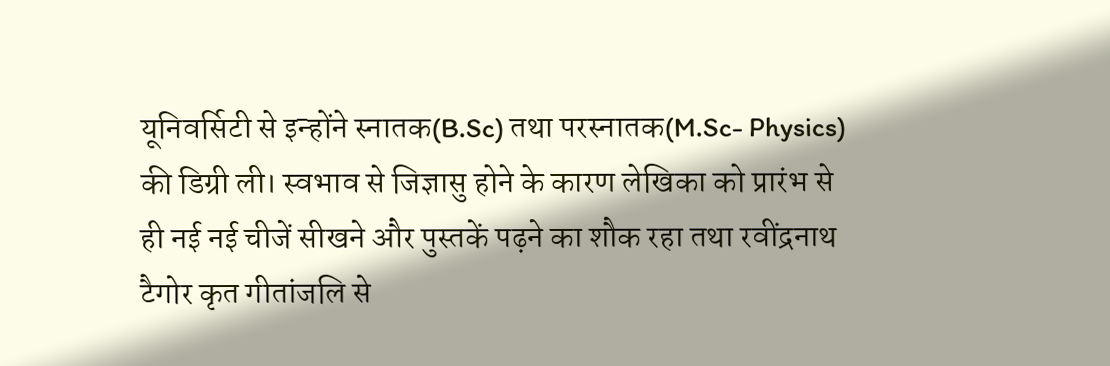यूनिवर्सिटी से इन्होंने स्नातक(B.Sc) तथा परस्नातक(M.Sc- Physics) की डिग्री ली। स्वभाव से जिज्ञासु होने के कारण लेखिका को प्रारंभ से ही नई नई चीजें सीखने और पुस्तकें पढ़ने का शौक रहा तथा रवींद्रनाथ टैगोर कृत गीतांजलि से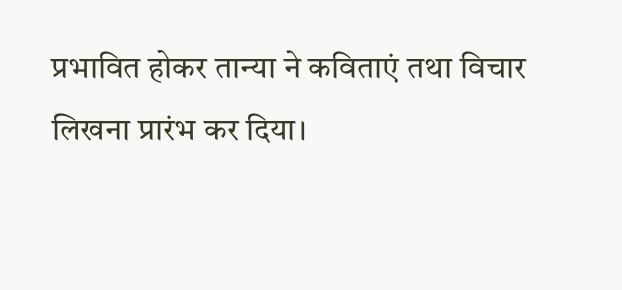प्रभावित होकर तान्या ने कविताएं तथा विचार लिखना प्रारंभ कर दिया।